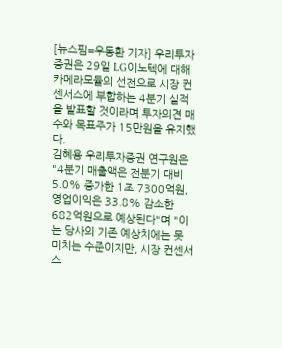[뉴스핌=우동환 기자] 우리투자증권은 29일 LG이노텍에 대해 카메라모듈의 선전으로 시장 컨센서스에 부합하는 4분기 실적을 발표할 것이라며 투자의견 매수와 목표주가 15만원을 유지했다.
김혜용 우리투자증권 연구원은 "4분기 매출액은 전분기 대비 5.0% 증가한 1조 7300억원, 영업이익은 33.8% 감소한 682억원으로 예상된다"며 "이는 당사의 기존 예상치에는 못 미치는 수준이지만, 시장 컨센서스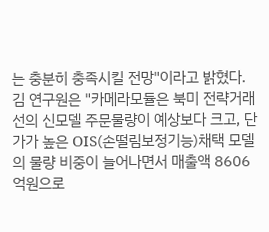는 충분히 충족시킬 전망"이라고 밝혔다.
김 연구원은 "카메라모듈은 북미 전략거래선의 신모델 주문물량이 예상보다 크고, 단가가 높은 OIS(손떨림보정기능)채택 모델의 물량 비중이 늘어나면서 매출액 8606억원으로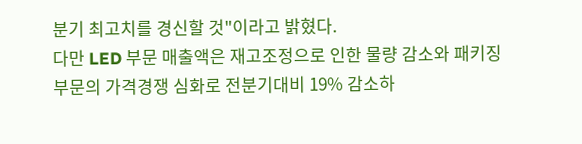분기 최고치를 경신할 것"이라고 밝혔다.
다만 LED 부문 매출액은 재고조정으로 인한 물량 감소와 패키징 부문의 가격경쟁 심화로 전분기대비 19% 감소하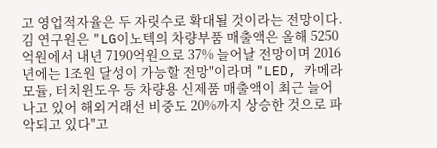고 영업적자율은 두 자릿수로 확대될 것이라는 전망이다.
김 연구원은 "LG이노텍의 차량부품 매출액은 올해 5250억원에서 내년 7190억원으로 37% 늘어날 전망이며 2016년에는 1조원 달성이 가능할 전망"이라며 "LED, 카메라모듈, 터치윈도우 등 차량용 신제품 매출액이 최근 늘어나고 있어 해외거래선 비중도 20%까지 상승한 것으로 파악되고 있다"고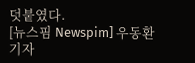덧붙였다.
[뉴스핌 Newspim] 우동환 기자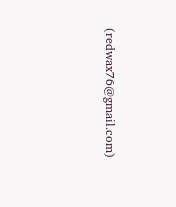(redwax76@gmail.com)